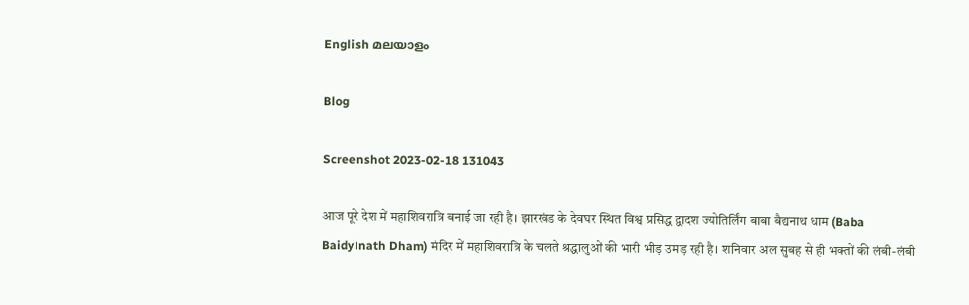English മലയാളം

Blog

Screenshot 2023-02-18 131043

आज पूरे देश में महाशिवरात्रि बनाई जा रही है। झारखंड के देवघर स्थित विश्व प्रसिद्ध द्वादश ज्योतिर्लिंग बाबा बैद्यनाथ धाम (Baba Baidy।nath Dham) मंदिर में महाशिवरात्रि के चलते श्रद्धालुओं की भारी भीड़ उमड़ रही है। शनिवार अल सुबह से ही भक्तों की लंबी-लंबी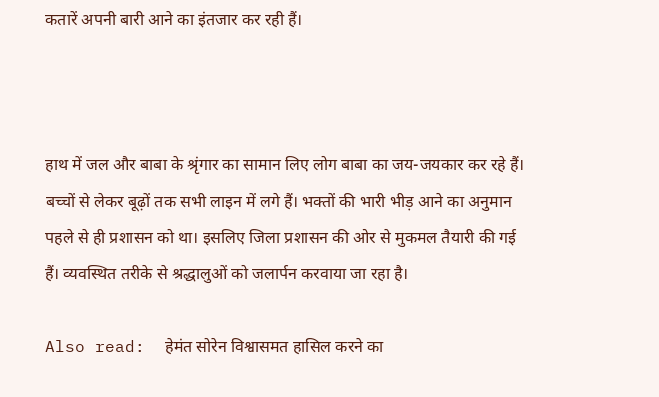कतारें अपनी बारी आने का इंतजार कर रही हैं।



हाथ में जल और बाबा के श्रृंगार का सामान लिए लोग बाबा का जय-जयकार कर रहे हैं। बच्चों से लेकर बूढ़ों तक सभी लाइन में लगे हैं। भक्तों की भारी भीड़ आने का अनुमान पहले से ही प्रशासन को था। इसलिए जिला प्रशासन की ओर से मुकमल तैयारी की गई हैं। व्यवस्थित तरीके से श्रद्धालुओं को जलार्पन करवाया जा रहा है।

Also read:  हेमंत सोरेन विश्वासमत हासिल करने का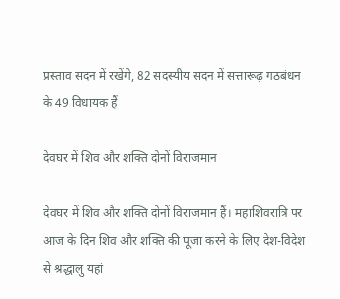प्रस्ताव सदन में रखेंगे, 82 सदस्यीय सदन में सत्तारूढ़ गठबंधन के 49 विधायक हैं

देवघर में शिव और शक्ति दोनों विराजमान

देवघर में शिव और शक्ति दोनों विराजमान हैं। महाशिवरात्रि पर आज के दिन शिव और शक्ति की पूजा करने के लिए देश-विदेश से श्रद्धालु यहां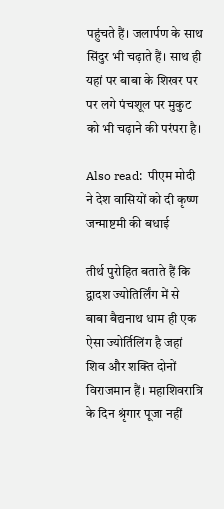पहुंचते हैं। जलार्पण के साथ सिंदुर भी चढ़ाते हैं। साथ ही यहां पर बाबा के शिखर पर पर लगे पंचशूल पर मुकुट को भी चढ़ाने की परंपरा है।

Also read:  पीएम मोदी ने देश वासियों को दी कृष्ण जन्माष्टमी की बधाई

तीर्थ पुरोहित बताते हैं कि द्वादश ज्योतिर्लिंग में से बाबा बैद्यनाथ धाम ही एक ऐसा ज्योर्तिलिंग है जहां शिव और शक्ति दोनों विराजमान हैं। महाशिवरात्रि के दिन श्रृंगार पूजा नहीं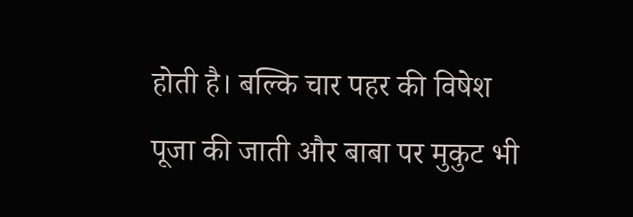होती है। बल्कि चार पहर की विषेश पूजा की जाती और बाबा पर मुकुट भी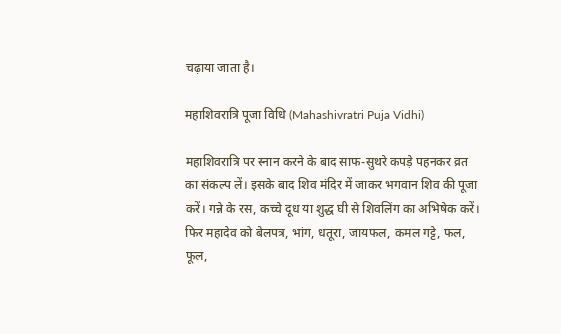चढ़ाया जाता है।

महाशिवरात्रि पूजा विधि (Mahashivratri Puja Vidhi)

महाशिवरात्रि पर स्नान करने के बाद साफ-सुथरे कपड़े पहनकर व्रत का संकल्प लें। इसके बाद शिव मंदिर में जाकर भगवान शिव की पूजा करें। गन्ने के रस, कच्चे दूध या शुद्ध घी से शिवलिंग का अभिषेक करें। फिर महादेव को बेलपत्र, भांग, धतूरा, जायफल, कमल गट्टे, फल, फूल,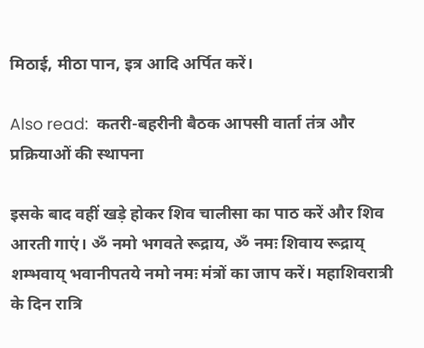मिठाई, मीठा पान, इत्र आदि अर्पित करें।

Also read:  कतरी-बहरीनी बैठक आपसी वार्ता तंत्र और प्रक्रियाओं की स्थापना

इसके बाद वहीं खड़े होकर शिव चालीसा का पाठ करें और शिव आरती गाएं। ॐ नमो भगवते रूद्राय, ॐ नमः शिवाय रूद्राय् शम्भवाय् भवानीपतये नमो नमः मंत्रों का जाप करें। महाशिवरात्री के दिन रात्रि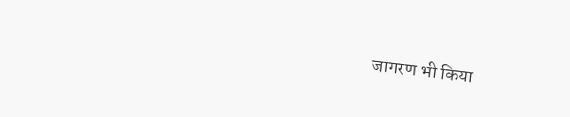जागरण भी किया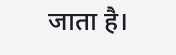जाता है।